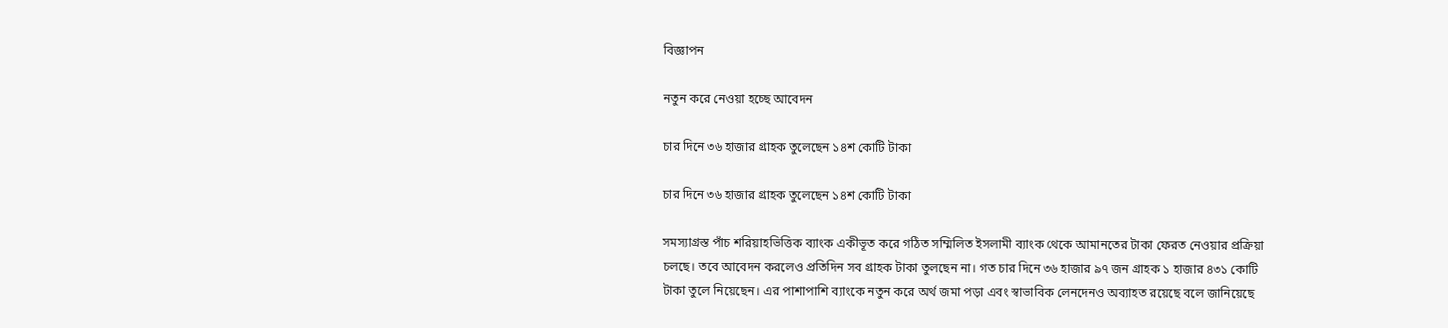বিজ্ঞাপন

নতুন করে নেওয়া হচ্ছে আবেদন

চার দিনে ৩৬ হাজার গ্রাহক তুলেছেন ১৪শ কোটি টাকা

চার দিনে ৩৬ হাজার গ্রাহক তুলেছেন ১৪শ কোটি টাকা

সমস্যাগ্রস্ত পাঁচ শরিয়াহভিত্তিক ব্যাংক একীভূত করে গঠিত সম্মিলিত ইসলামী ব্যাংক থেকে আমানতের টাকা ফেরত নেওয়ার প্রক্রিয়া চলছে। তবে আবেদন করলেও প্রতিদিন সব গ্রাহক টাকা তুলছেন না। গত চার দিনে ৩৬ হাজার ৯৭ জন গ্রাহক ১ হাজার ৪৩১ কোটি টাকা তুলে নিয়েছেন। এর পাশাপাশি ব্যাংকে নতুন করে অর্থ জমা পড়া এবং স্বাভাবিক লেনদেনও অব্যাহত রয়েছে বলে জানিয়েছে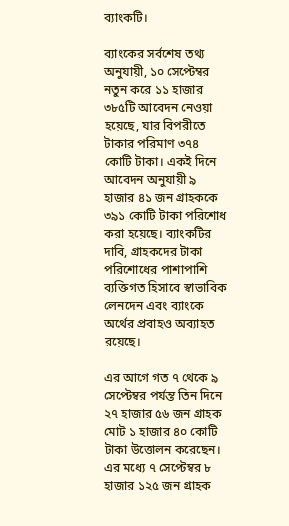ব্যাংকটি।

ব্যাংকের সর্বশেষ তথ্য অনুযায়ী, ১০ সেপ্টেম্বর নতুন করে ১১ হাজার ৩৮৫টি আবেদন নেওয়া হয়েছে, যার বিপরীতে টাকার পরিমাণ ৩৭৪ কোটি টাকা। একই দিনে আবেদন অনুযায়ী ৯ হাজার ৪১ জন গ্রাহককে ৩৯১ কোটি টাকা পরিশোধ করা হয়েছে। ব্যাংকটির দাবি, গ্রাহকদের টাকা পরিশোধের পাশাপাশি ব্যক্তিগত হিসাবে স্বাভাবিক লেনদেন এবং ব্যাংকে অর্থের প্রবাহও অব্যাহত রয়েছে।

এর আগে গত ৭ থেকে ৯ সেপ্টেম্বর পর্যন্ত তিন দিনে ২৭ হাজার ৫৬ জন গ্রাহক মোট ১ হাজার ৪০ কোটি টাকা উত্তোলন করেছেন। এর মধ্যে ৭ সেপ্টেম্বর ৮ হাজার ১২৫ জন গ্রাহক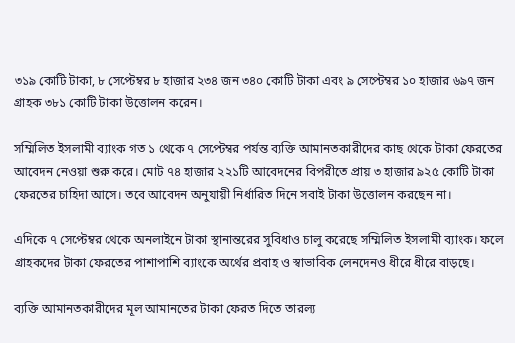৩১৯ কোটি টাকা, ৮ সেপ্টেম্বর ৮ হাজার ২৩৪ জন ৩৪০ কোটি টাকা এবং ৯ সেপ্টেম্বর ১০ হাজার ৬৯৭ জন গ্রাহক ৩৮১ কোটি টাকা উত্তোলন করেন।

সম্মিলিত ইসলামী ব্যাংক গত ১ থেকে ৭ সেপ্টেম্বর পর্যন্ত ব্যক্তি আমানতকারীদের কাছ থেকে টাকা ফেরতের আবেদন নেওয়া শুরু করে। মোট ৭৪ হাজার ২২১টি আবেদনের বিপরীতে প্রায় ৩ হাজার ৯২৫ কোটি টাকা ফেরতের চাহিদা আসে। তবে আবেদন অনুযায়ী নির্ধারিত দিনে সবাই টাকা উত্তোলন করছেন না।

এদিকে ৭ সেপ্টেম্বর থেকে অনলাইনে টাকা স্থানান্তরের সুবিধাও চালু করেছে সম্মিলিত ইসলামী ব্যাংক। ফলে গ্রাহকদের টাকা ফেরতের পাশাপাশি ব্যাংকে অর্থের প্রবাহ ও স্বাভাবিক লেনদেনও ধীরে ধীরে বাড়ছে।

ব্যক্তি আমানতকারীদের মূল আমানতের টাকা ফেরত দিতে তারল্য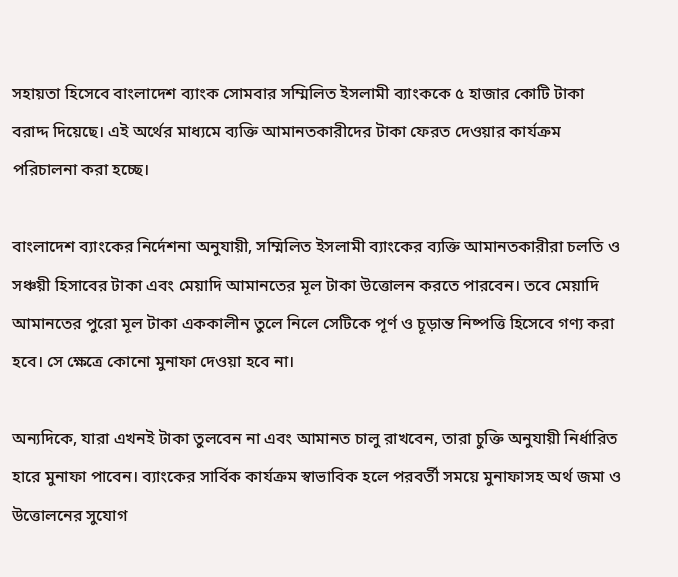সহায়তা হিসেবে বাংলাদেশ ব্যাংক সোমবার সম্মিলিত ইসলামী ব্যাংককে ৫ হাজার কোটি টাকা বরাদ্দ দিয়েছে। এই অর্থের মাধ্যমে ব্যক্তি আমানতকারীদের টাকা ফেরত দেওয়ার কার্যক্রম পরিচালনা করা হচ্ছে।

বাংলাদেশ ব্যাংকের নির্দেশনা অনুযায়ী, সম্মিলিত ইসলামী ব্যাংকের ব্যক্তি আমানতকারীরা চলতি ও সঞ্চয়ী হিসাবের টাকা এবং মেয়াদি আমানতের মূল টাকা উত্তোলন করতে পারবেন। তবে মেয়াদি আমানতের পুরো মূল টাকা এককালীন তুলে নিলে সেটিকে পূর্ণ ও চূড়ান্ত নিষ্পত্তি হিসেবে গণ্য করা হবে। সে ক্ষেত্রে কোনো মুনাফা দেওয়া হবে না।

অন্যদিকে, যারা এখনই টাকা তুলবেন না এবং আমানত চালু রাখবেন, তারা চুক্তি অনুযায়ী নির্ধারিত হারে মুনাফা পাবেন। ব্যাংকের সার্বিক কার্যক্রম স্বাভাবিক হলে পরবর্তী সময়ে মুনাফাসহ অর্থ জমা ও উত্তোলনের সুযোগ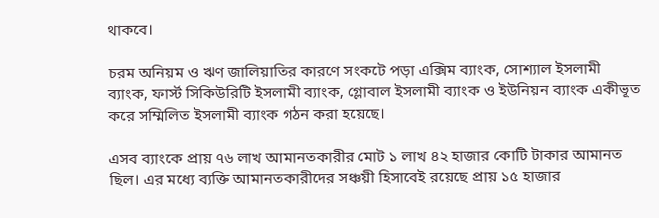থাকবে।

চরম অনিয়ম ও ঋণ জালিয়াতির কারণে সংকটে পড়া এক্সিম ব্যাংক, সোশ্যাল ইসলামী ব্যাংক, ফার্স্ট সিকিউরিটি ইসলামী ব্যাংক, গ্লোবাল ইসলামী ব্যাংক ও ইউনিয়ন ব্যাংক একীভূত করে সম্মিলিত ইসলামী ব্যাংক গঠন করা হয়েছে।

এসব ব্যাংকে প্রায় ৭৬ লাখ আমানতকারীর মোট ১ লাখ ৪২ হাজার কোটি টাকার আমানত ছিল। এর মধ্যে ব্যক্তি আমানতকারীদের সঞ্চয়ী হিসাবেই রয়েছে প্রায় ১৫ হাজার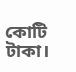কোটি টাকা।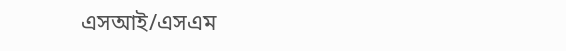এসআই/এসএম